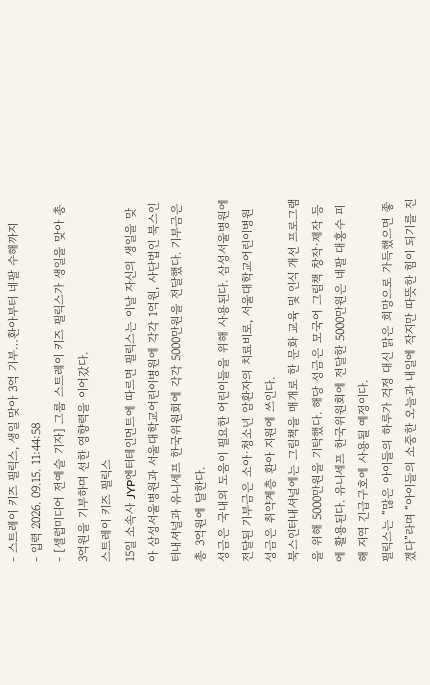- 스트레이 키즈 필릭스, 생일 맞아 3억 기부…환아부터 네팔 수해까지
- 입력 2026. 09.15. 11:44:58
- [셀럽미디어 전예슬 기자] 그룹 스트레이 키즈 필릭스가 생일을 맞아 총 3억원을 기부하며 선한 영향력을 이어갔다.
스트레이 키즈 필릭스
15일 소속사 JYP엔터테인먼트에 따르면 필릭스는 이날 자신의 생일을 맞아 삼성서울병원과 서울대학교어린이병원에 각각 1억원, 사단법인 북스인터내셔널과 유니세프 한국위원회에 각각 5000만원을 전달했다. 기부금은 총 3억원에 달한다.
성금은 국내외 도움이 필요한 어린이들을 위해 사용된다. 삼성서울병원에 전달된 기부금은 소아·청소년 암환자의 치료비로, 서울대학교어린이병원 성금은 취약계층 환아 지원에 쓰인다.
북스인터내셔널에는 그림책을 매개로 한 문화 교육 및 인식 개선 프로그램을 위해 5000만원을 기탁했다. 해당 성금은 모국어 그림책 창작·제작 등에 활용된다. 유니세프 한국위원회에 전달한 5000만원은 네팔 대홍수 피해 지역 긴급구호에 사용될 예정이다.
필릭스는 “많은 아이들의 하루가 걱정 대신 맑은 희망으로 가득했으면 좋겠다”라며 “아이들의 소중한 오늘과 내일에 작지만 따뜻한 힘이 되기를 진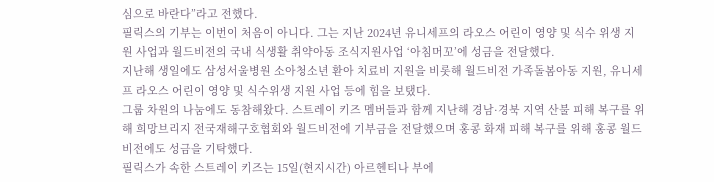심으로 바란다”라고 전했다.
필릭스의 기부는 이번이 처음이 아니다. 그는 지난 2024년 유니세프의 라오스 어린이 영양 및 식수 위생 지원 사업과 월드비전의 국내 식생활 취약아동 조식지원사업 ‘아침머꼬’에 성금을 전달했다.
지난해 생일에도 삼성서울병원 소아청소년 환아 치료비 지원을 비롯해 월드비전 가족돌봄아동 지원, 유니세프 라오스 어린이 영양 및 식수위생 지원 사업 등에 힘을 보탰다.
그룹 차원의 나눔에도 동참해왔다. 스트레이 키즈 멤버들과 함께 지난해 경남·경북 지역 산불 피해 복구를 위해 희망브리지 전국재해구호협회와 월드비전에 기부금을 전달했으며 홍콩 화재 피해 복구를 위해 홍콩 월드비전에도 성금을 기탁했다.
필릭스가 속한 스트레이 키즈는 15일(현지시간) 아르헨티나 부에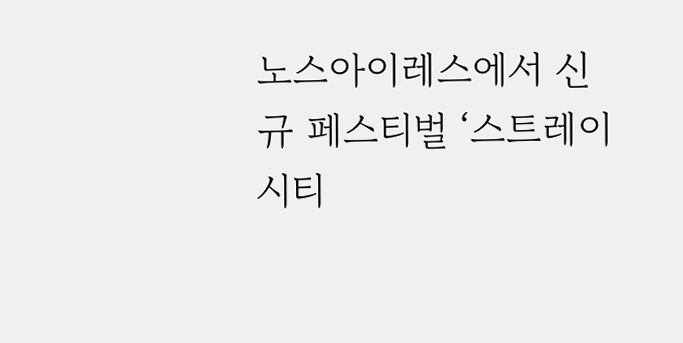노스아이레스에서 신규 페스티벌 ‘스트레이 시티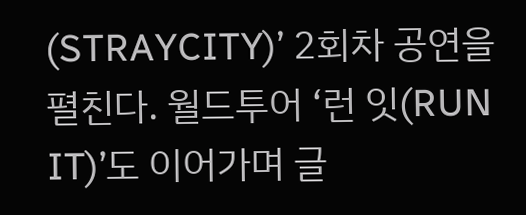(STRAYCITY)’ 2회차 공연을 펼친다. 월드투어 ‘런 잇(RUN IT)’도 이어가며 글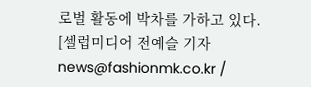로벌 활동에 박차를 가하고 있다.
[셀럽미디어 전예슬 기자 news@fashionmk.co.kr /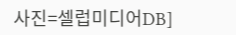사진=셀럽미디어DB]